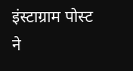इंस्टाग्राम पोस्ट ने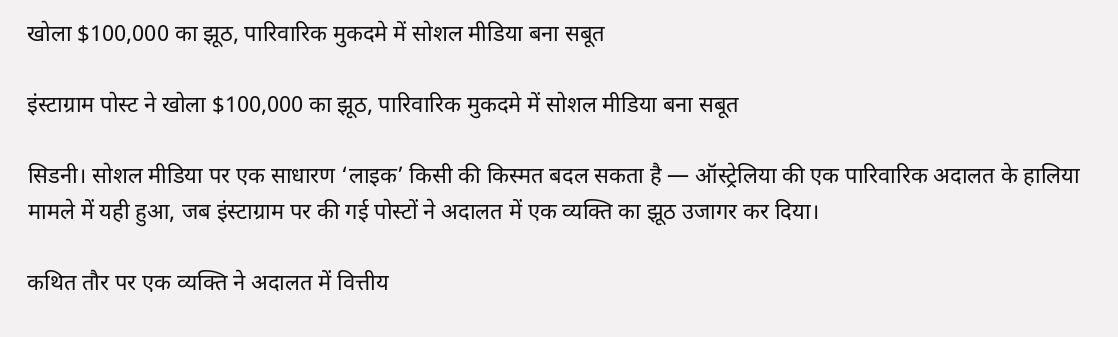खोला $100,000 का झूठ, पारिवारिक मुकदमे में सोशल मीडिया बना सबूत

इंस्टाग्राम पोस्ट ने खोला $100,000 का झूठ, पारिवारिक मुकदमे में सोशल मीडिया बना सबूत

सिडनी। सोशल मीडिया पर एक साधारण ‘लाइक’ किसी की किस्मत बदल सकता है — ऑस्ट्रेलिया की एक पारिवारिक अदालत के हालिया मामले में यही हुआ, जब इंस्टाग्राम पर की गई पोस्टों ने अदालत में एक व्यक्ति का झूठ उजागर कर दिया।

कथित तौर पर एक व्यक्ति ने अदालत में वित्तीय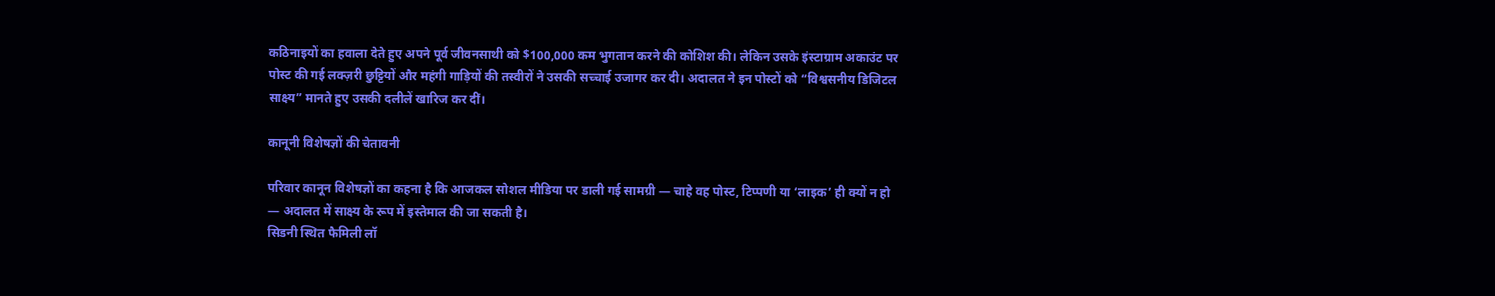कठिनाइयों का हवाला देते हुए अपने पूर्व जीवनसाथी को $100,000 कम भुगतान करने की कोशिश की। लेकिन उसके इंस्टाग्राम अकाउंट पर पोस्ट की गई लक्ज़री छुट्टियों और महंगी गाड़ियों की तस्वीरों ने उसकी सच्चाई उजागर कर दी। अदालत ने इन पोस्टों को “विश्वसनीय डिजिटल साक्ष्य” मानते हुए उसकी दलीलें खारिज कर दीं।

कानूनी विशेषज्ञों की चेतावनी

परिवार कानून विशेषज्ञों का कहना है कि आजकल सोशल मीडिया पर डाली गई सामग्री — चाहे वह पोस्ट, टिप्पणी या ‘लाइक’ ही क्यों न हो — अदालत में साक्ष्य के रूप में इस्तेमाल की जा सकती है।
सिडनी स्थित फैमिली लॉ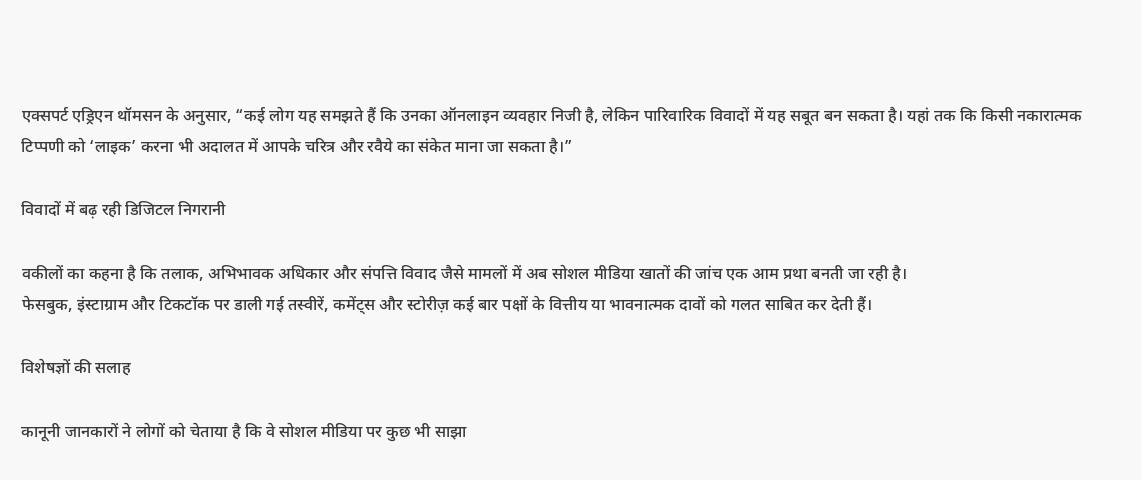एक्सपर्ट एड्रिएन थॉमसन के अनुसार, “कई लोग यह समझते हैं कि उनका ऑनलाइन व्यवहार निजी है, लेकिन पारिवारिक विवादों में यह सबूत बन सकता है। यहां तक कि किसी नकारात्मक टिप्पणी को ‘लाइक’ करना भी अदालत में आपके चरित्र और रवैये का संकेत माना जा सकता है।”

विवादों में बढ़ रही डिजिटल निगरानी

वकीलों का कहना है कि तलाक, अभिभावक अधिकार और संपत्ति विवाद जैसे मामलों में अब सोशल मीडिया खातों की जांच एक आम प्रथा बनती जा रही है।
फेसबुक, इंस्टाग्राम और टिकटॉक पर डाली गई तस्वीरें, कमेंट्स और स्टोरीज़ कई बार पक्षों के वित्तीय या भावनात्मक दावों को गलत साबित कर देती हैं।

विशेषज्ञों की सलाह

कानूनी जानकारों ने लोगों को चेताया है कि वे सोशल मीडिया पर कुछ भी साझा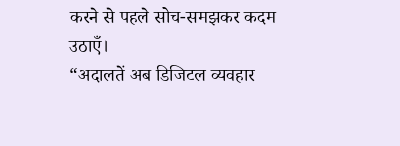करने से पहले सोच-समझकर कदम उठाएँ।
“अदालतें अब डिजिटल व्यवहार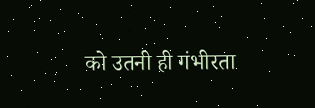को उतनी ही गंभीरता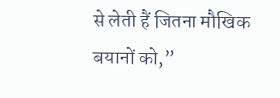से लेती हैं जितना मौखिक बयानों को,”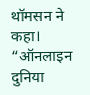थॉमसन ने कहा। “ऑनलाइन दुनिया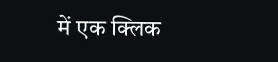में एक क्लिक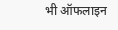भी ऑफलाइन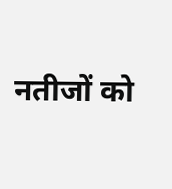नतीजों को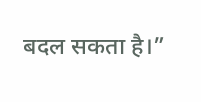बदल सकता है।”